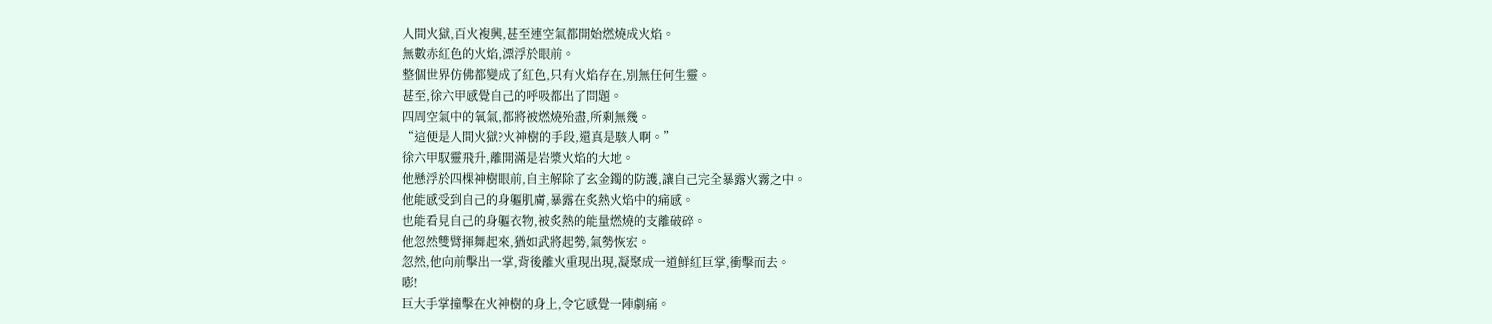人間火獄,百火複興,甚至連空氣都開始燃燒成火焰。
無數赤紅色的火焰,漂浮於眼前。
整個世界仿佛都變成了紅色,只有火焰存在,別無任何生靈。
甚至,徐六甲感覺自己的呼吸都出了問題。
四周空氣中的氧氣,都將被燃燒殆盡,所剩無幾。
“這便是人間火獄?火神樹的手段,還真是駭人啊。”
徐六甲馭靈飛升,離開滿是岩漿火焰的大地。
他懸浮於四棵神樹眼前,自主解除了玄金鐲的防護,讓自己完全暴露火霧之中。
他能感受到自己的身軀肌膚,暴露在炙熱火焰中的痛感。
也能看見自己的身軀衣物,被炙熱的能量燃燒的支離破碎。
他忽然雙臂揮舞起來,猶如武將起勢,氣勢恢宏。
忽然,他向前擊出一掌,背後離火重現出現,凝聚成一道鮮紅巨掌,衝擊而去。
嘭!
巨大手掌撞擊在火神樹的身上,令它感覺一陣劇痛。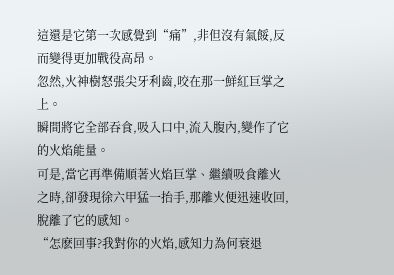這還是它第一次感覺到“痛”,非但沒有氣餒,反而變得更加戰役高昂。
忽然,火神樹怒張尖牙利齒,咬在那一鮮紅巨掌之上。
瞬間將它全部吞食,吸入口中,流入腹內,變作了它的火焰能量。
可是,當它再準備順著火焰巨掌、繼續吸食離火之時,卻發現徐六甲猛一抬手,那離火便迅速收回,脫離了它的感知。
“怎麽回事?我對你的火焰,感知力為何衰退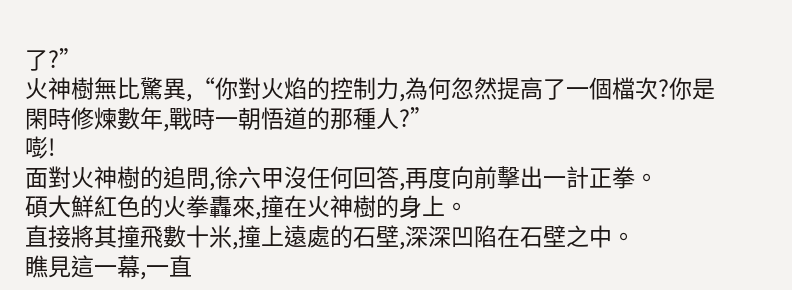了?”
火神樹無比驚異,“你對火焰的控制力,為何忽然提高了一個檔次?你是閑時修煉數年,戰時一朝悟道的那種人?”
嘭!
面對火神樹的追問,徐六甲沒任何回答,再度向前擊出一計正拳。
碩大鮮紅色的火拳轟來,撞在火神樹的身上。
直接將其撞飛數十米,撞上遠處的石壁,深深凹陷在石壁之中。
瞧見這一幕,一直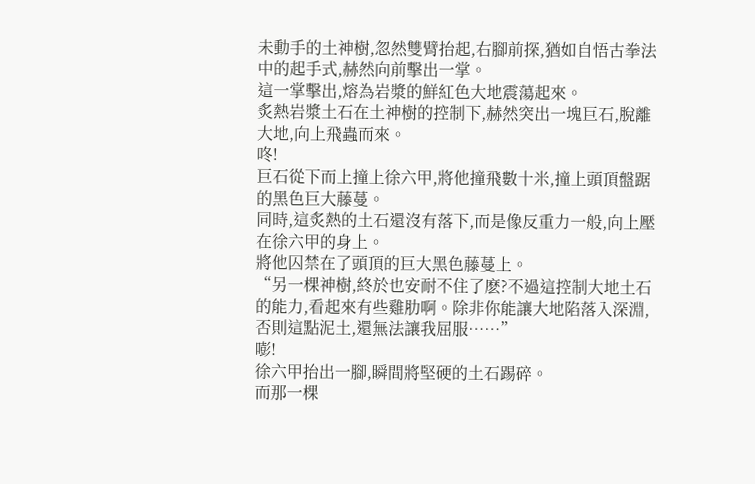未動手的土神樹,忽然雙臂抬起,右腳前探,猶如自悟古拳法中的起手式,赫然向前擊出一掌。
這一掌擊出,熔為岩漿的鮮紅色大地震蕩起來。
炙熱岩漿土石在土神樹的控制下,赫然突出一塊巨石,脫離大地,向上飛蟲而來。
咚!
巨石從下而上撞上徐六甲,將他撞飛數十米,撞上頭頂盤踞的黑色巨大藤蔓。
同時,這炙熱的土石還沒有落下,而是像反重力一般,向上壓在徐六甲的身上。
將他囚禁在了頭頂的巨大黑色藤蔓上。
“另一棵神樹,終於也安耐不住了麽?不過這控制大地土石的能力,看起來有些雞肋啊。除非你能讓大地陷落入深淵,否則這點泥土,還無法讓我屈服……”
嘭!
徐六甲抬出一腳,瞬間將堅硬的土石踢碎。
而那一棵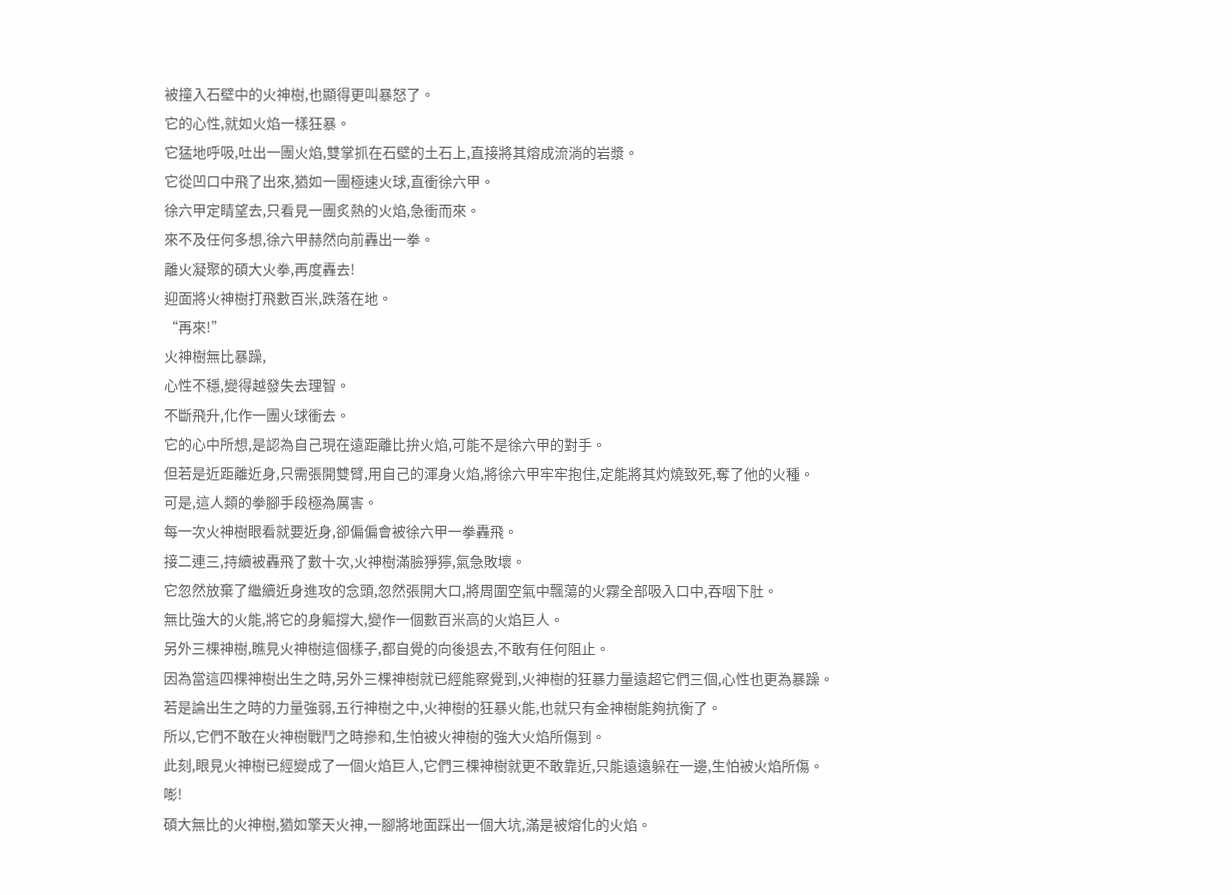被撞入石壁中的火神樹,也顯得更叫暴怒了。
它的心性,就如火焰一樣狂暴。
它猛地呼吸,吐出一團火焰,雙掌抓在石壁的土石上,直接將其熔成流淌的岩漿。
它從凹口中飛了出來,猶如一團極速火球,直衝徐六甲。
徐六甲定睛望去,只看見一團炙熱的火焰,急衝而來。
來不及任何多想,徐六甲赫然向前轟出一拳。
離火凝聚的碩大火拳,再度轟去!
迎面將火神樹打飛數百米,跌落在地。
“再來!”
火神樹無比暴躁,
心性不穩,變得越發失去理智。
不斷飛升,化作一團火球衝去。
它的心中所想,是認為自己現在遠距離比拚火焰,可能不是徐六甲的對手。
但若是近距離近身,只需張開雙臂,用自己的渾身火焰,將徐六甲牢牢抱住,定能將其灼燒致死,奪了他的火種。
可是,這人類的拳腳手段極為厲害。
每一次火神樹眼看就要近身,卻偏偏會被徐六甲一拳轟飛。
接二連三,持續被轟飛了數十次,火神樹滿臉猙獰,氣急敗壞。
它忽然放棄了繼續近身進攻的念頭,忽然張開大口,將周圍空氣中飄蕩的火霧全部吸入口中,吞咽下肚。
無比強大的火能,將它的身軀撐大,變作一個數百米高的火焰巨人。
另外三棵神樹,瞧見火神樹這個樣子,都自覺的向後退去,不敢有任何阻止。
因為當這四棵神樹出生之時,另外三棵神樹就已經能察覺到,火神樹的狂暴力量遠超它們三個,心性也更為暴躁。
若是論出生之時的力量強弱,五行神樹之中,火神樹的狂暴火能,也就只有金神樹能夠抗衡了。
所以,它們不敢在火神樹戰鬥之時摻和,生怕被火神樹的強大火焰所傷到。
此刻,眼見火神樹已經變成了一個火焰巨人,它們三棵神樹就更不敢靠近,只能遠遠躲在一邊,生怕被火焰所傷。
嘭!
碩大無比的火神樹,猶如擎天火神,一腳將地面踩出一個大坑,滿是被熔化的火焰。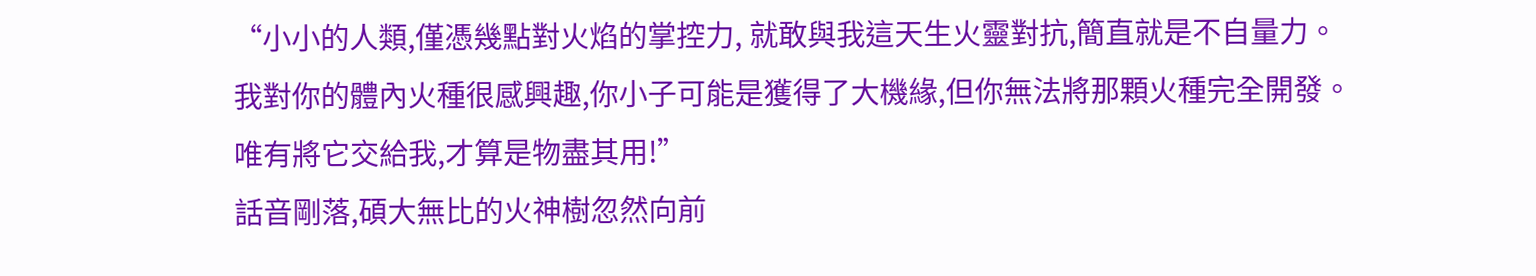“小小的人類,僅憑幾點對火焰的掌控力, 就敢與我這天生火靈對抗,簡直就是不自量力。
我對你的體內火種很感興趣,你小子可能是獲得了大機緣,但你無法將那顆火種完全開發。
唯有將它交給我,才算是物盡其用!”
話音剛落,碩大無比的火神樹忽然向前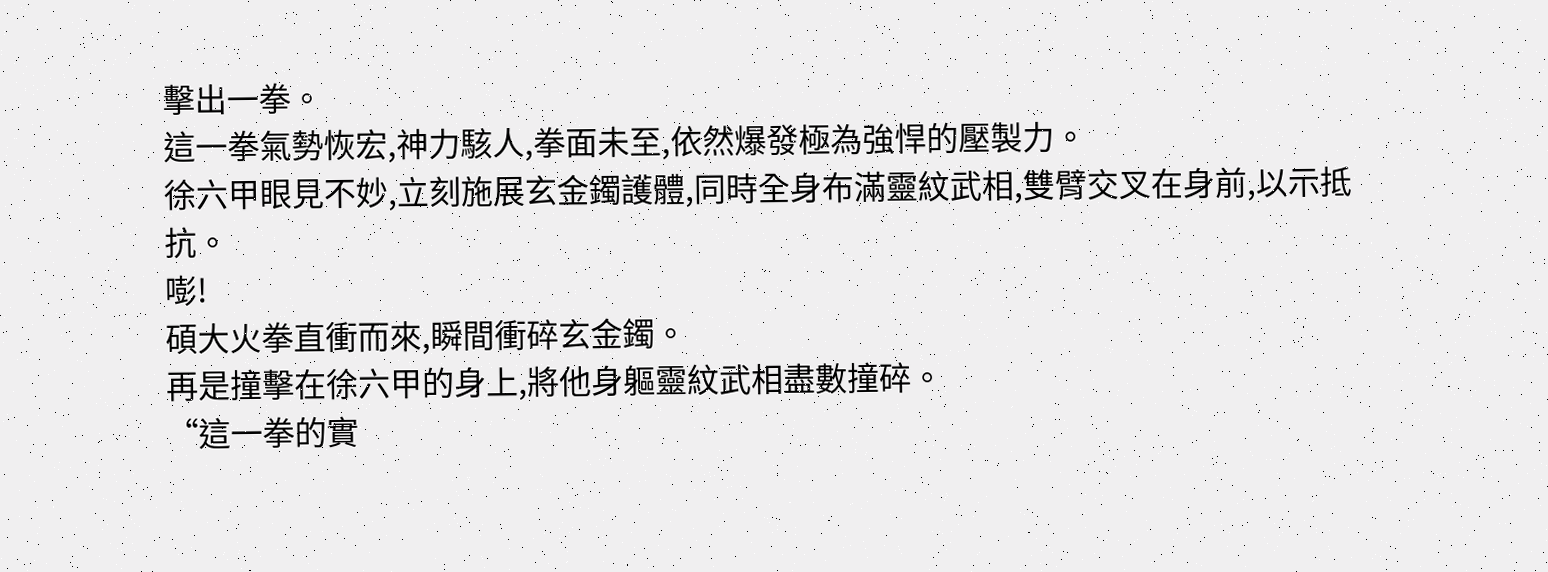擊出一拳。
這一拳氣勢恢宏,神力駭人,拳面未至,依然爆發極為強悍的壓製力。
徐六甲眼見不妙,立刻施展玄金鐲護體,同時全身布滿靈紋武相,雙臂交叉在身前,以示抵抗。
嘭!
碩大火拳直衝而來,瞬間衝碎玄金鐲。
再是撞擊在徐六甲的身上,將他身軀靈紋武相盡數撞碎。
“這一拳的實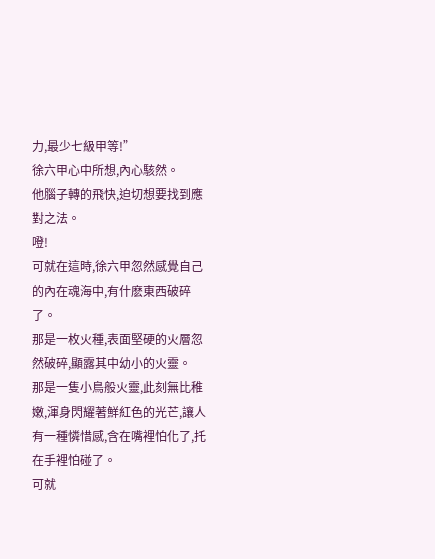力,最少七級甲等!”
徐六甲心中所想,內心駭然。
他腦子轉的飛快,迫切想要找到應對之法。
噔!
可就在這時,徐六甲忽然感覺自己的內在魂海中,有什麽東西破碎了。
那是一枚火種,表面堅硬的火層忽然破碎,顯露其中幼小的火靈。
那是一隻小鳥般火靈,此刻無比稚嫩,渾身閃耀著鮮紅色的光芒,讓人有一種憐惜感,含在嘴裡怕化了,托在手裡怕碰了。
可就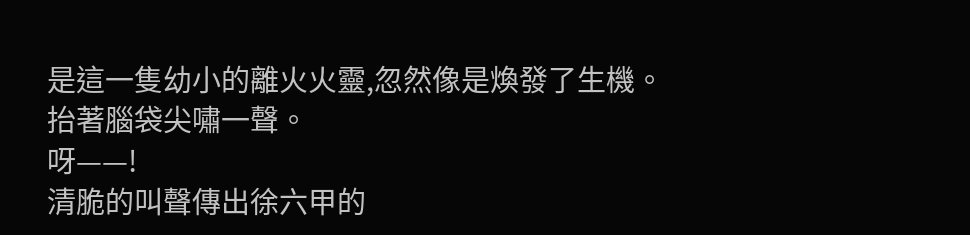是這一隻幼小的離火火靈,忽然像是煥發了生機。
抬著腦袋尖嘯一聲。
呀——!
清脆的叫聲傳出徐六甲的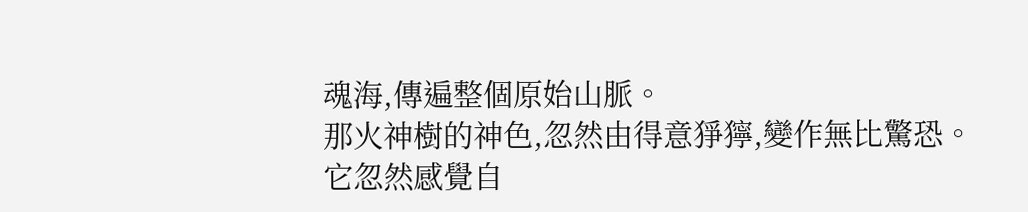魂海,傳遍整個原始山脈。
那火神樹的神色,忽然由得意猙獰,變作無比驚恐。
它忽然感覺自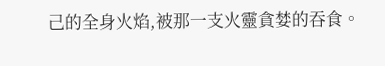己的全身火焰,被那一支火靈貪婪的吞食。